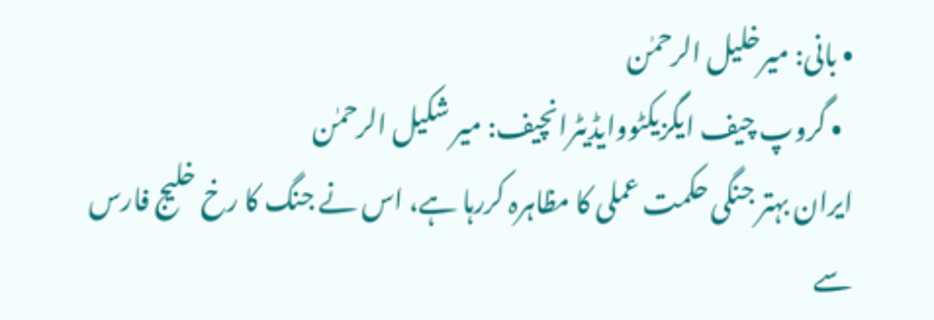• بانی: میرخلیل الرحمٰن
  • گروپ چیف ایگزیکٹووایڈیٹرانچیف: میر شکیل الرحمٰن
ایران بہتر جنگی حکمت عملی کا مظاہرہ کررہا ہے، اس نے جنگ کا رخ خلیج فارس سے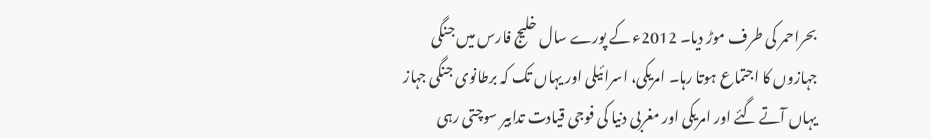بحراحمر کی طرف موڑ دیا۔ 2012ء کے پورے سال خلیج فارس میں جنگی جہازوں کا اجتماع ہوتا رہا۔ امریکی، اسرائیلی اور یہاں تک کہ برطانوی جنگی جہاز یہاں آتے گئے اور امریکی اور مغربی دنیا کی فوجی قیادت تدابیر سوچتی رہی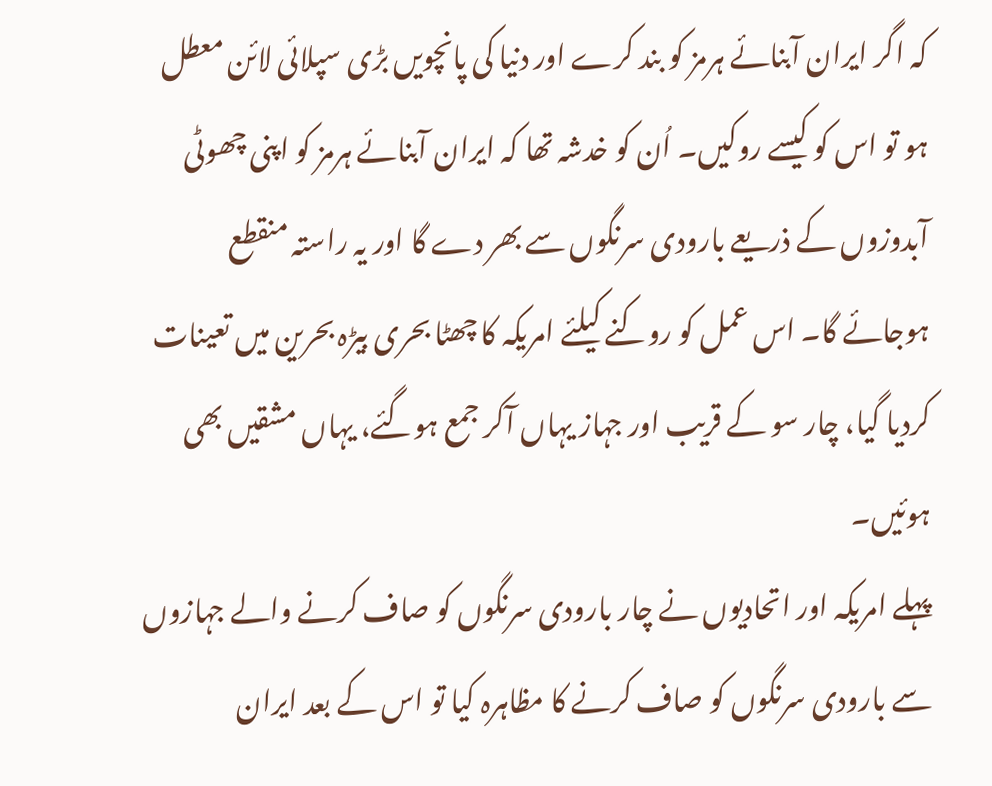کہ اگر ایران آبنائے ہرمز کو بند کرے اور دنیا کی پانچویں بڑی سپلائی لائن معطل ہو تو اس کو کیسے روکیں۔ اُن کو خدشہ تھا کہ ایران آبنائے ہرمز کو اپنی چھوٹی آبدوزوں کے ذریعے بارودی سرنگوں سے بھر دے گا اور یہ راستہ منقطع ہوجائے گا۔ اس عمل کو روکنے کیلئے امریکہ کا چھٹا بحری بیڑہ بحرین میں تعینات کردیا گیا، چار سو کے قریب اور جہاز یہاں آکر جمع ہوگئے، یہاں مشقیں بھی ہوئیں۔
پہلے امریکہ اور اتحادیوں نے چار بارودی سرنگوں کو صاف کرنے والے جہازوں سے بارودی سرنگوں کو صاف کرنے کا مظاہرہ کیا تو اس کے بعد ایران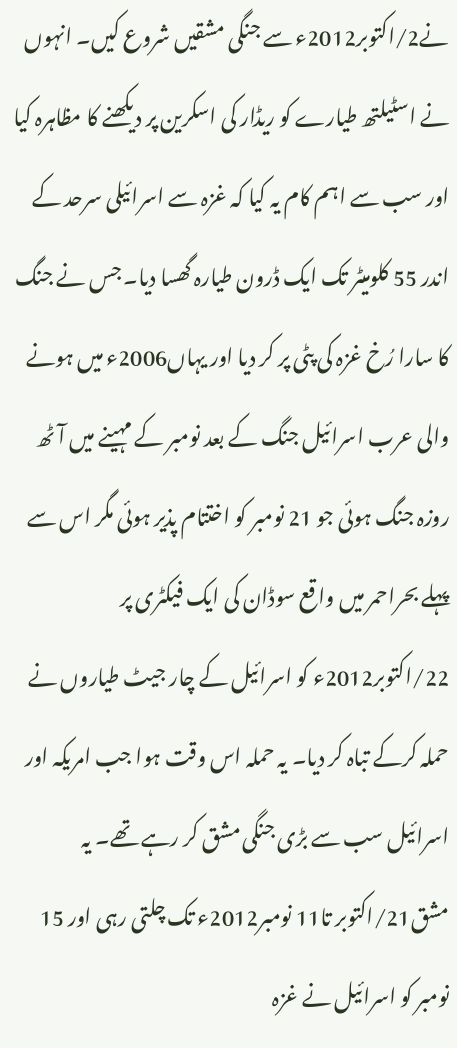نے2/اکتوبر2012ء سے جنگی مشقیں شروع کیں۔ انہوں نے اسٹیلتھ طیارے کو ریڈار کی اسکرین پر دیکھنے کا مظاہرہ کیا اور سب سے اہم کام یہ کیا کہ غزہ سے اسرائیلی سرحد کے اندر 55 کلومیٹر تک ایک ڈرون طیارہ گھسا دیا۔ جس نے جنگ کا سارا رُخ غزہ کی پٹی پر کر دیا اور یہاں2006ء میں ہونے والی عرب اسرائیل جنگ کے بعد نومبر کے مہینے میں آٹھ روزہ جنگ ہوئی جو 21 نومبر کو اختتام پذیر ہوئی مگر اس سے پہلے بحراحمر میں واقع سوڈان کی ایک فیکٹری پر 22/اکتوبر2012ء کو اسرائیل کے چار جیٹ طیاروں نے حملہ کرکے تباہ کر دیا۔ یہ حملہ اس وقت ہوا جب امریکہ اور اسرائیل سب سے بڑی جنگی مشق کر رہے تھے۔ یہ مشق21/اکتوبر تا11 نومبر2012ء تک چلتی رہی اور 15 نومبر کو اسرائیل نے غزہ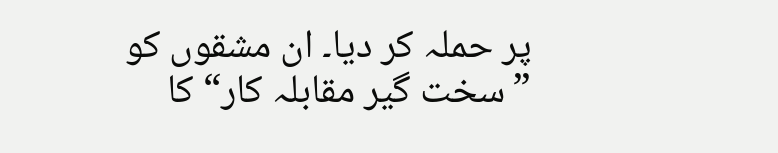پر حملہ کر دیا۔ ان مشقوں کو ”سخت گیر مقابلہ کار“ کا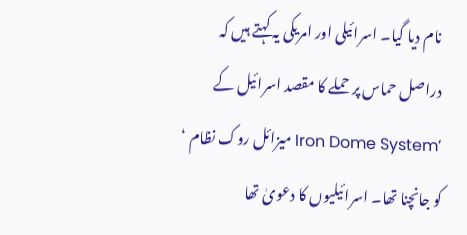نام دیا گیا۔ اسرائیلی اور امریکی یہ کہتے ہیں کہ دراصل حماس پر حملے کا مقصد اسرائیل کے ’Iron Dome System میزائل روک نظام ‘ کو جانچنا تھا۔ اسرائیلیوں کا دعویٰ تھا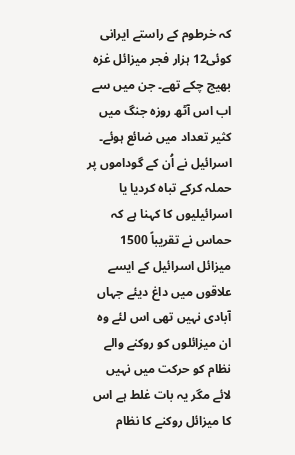کہ خرطوم کے راستے ایرانی کوئی12 ہزار فجر میزائل غزہ بھیج چکے تھے۔ جن میں سے اب اس آٹھ روزہ جنگ میں کثیر تعداد میں ضائع ہوئے۔ اسرائیل نے اُن کے گوداموں پر حملہ کرکے تباہ کردیا یا اسرائیلیوں کا کہنا ہے کہ حماس نے تقریباً 1500 میزائل اسرائیل کے ایسے علاقوں میں داغ دیئے جہاں آبادی نہیں تھی اس لئے وہ ان میزائلوں کو روکنے والے نظام کو حرکت میں نہیں لائے مگر یہ بات غلط ہے اس کا میزائل روکنے کا نظام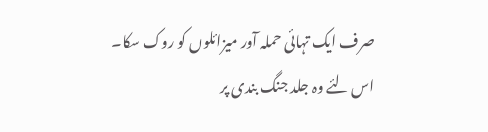صرف ایک تہائی حملہ آور میزائلوں کو روک سکا۔ اس لئے وہ جلد جنگ بندی پر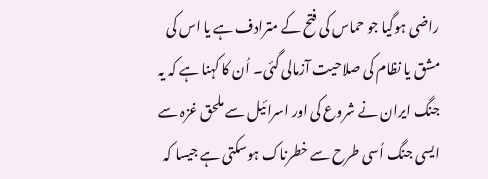راضی ہوگیا جو حماس کی فتح کے مترادف ہے یا اس کی مشق یا نظام کی صلاحیت آزمالی گئی۔ اُن کا کہنا ہے کہ یہ جنگ ایران نے شروع کی اور اسرائیل سے ملحق غزہ سے ایسی جنگ اُسی طرح سے خطرناک ہوسکتی ہے جیسا کہ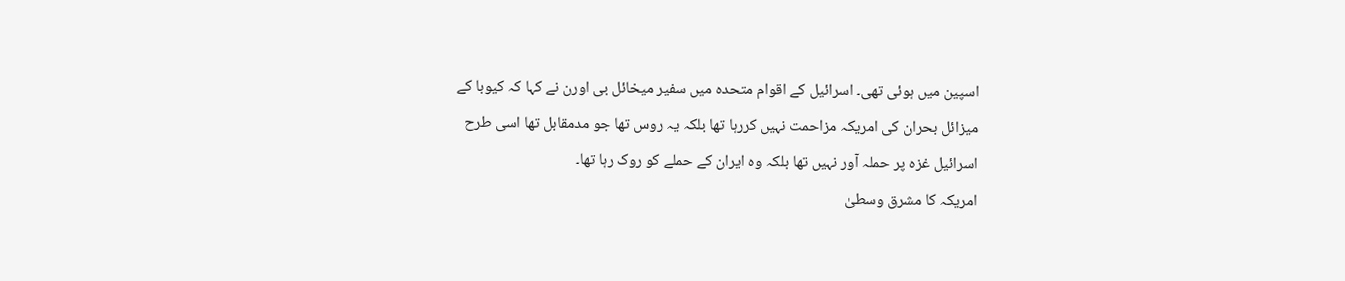اسپین میں ہوئی تھی۔ اسرائیل کے اقوام متحدہ میں سفیر میخائل بی اورن نے کہا کہ کیوبا کے میزائل بحران کی امریکہ مزاحمت نہیں کررہا تھا بلکہ یہ روس تھا جو مدمقابل تھا اسی طرح اسرائیل غزہ پر حملہ آور نہیں تھا بلکہ وہ ایران کے حملے کو روک رہا تھا۔
امریکہ کا مشرق وسطیٰ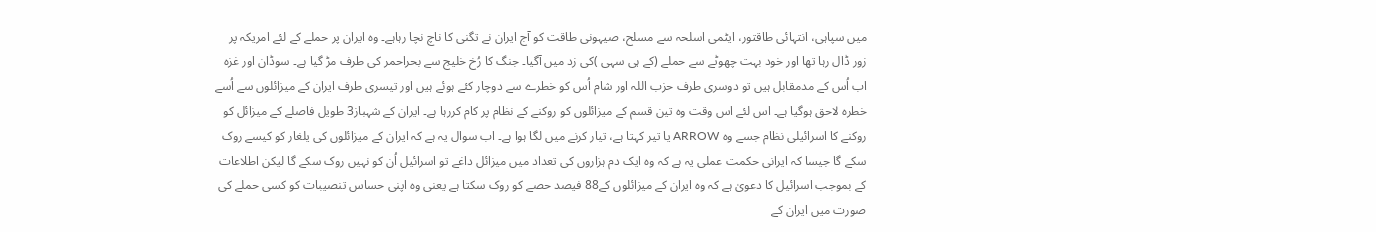میں سپاہی، انتہائی طاقتور، ایٹمی اسلحہ سے مسلح، صیہونی طاقت کو آج ایران نے تگنی کا ناچ نچا رہاہے۔ وہ ایران پر حملے کے لئے امریکہ پر زور ڈال رہا تھا اور خود بہت چھوٹے سے حملے (کے ہی سہی )کی زد میں آگیا۔ جنگ کا رُخ خلیج سے بحراحمر کی طرف مڑ گیا ہے۔ سوڈان اور غزہ اب اُس کے مدمقابل ہیں تو دوسری طرف حزب اللہ اور شام اُس کو خطرے سے دوچار کئے ہوئے ہیں اور تیسری طرف ایران کے میزائلوں سے اُسے خطرہ لاحق ہوگیا ہے۔ اس لئے اس وقت وہ تین قسم کے میزائلوں کو روکنے کے نظام پر کام کررہا ہے۔ ایران کے شہباز3 طویل فاصلے کے میزائل کو روکنے کا اسرائیلی نظام جسے وہ ARROW یا تیر کہتا ہے، تیار کرنے میں لگا ہوا ہے۔ اب سوال یہ ہے کہ ایران کے میزائلوں کی یلغار کو کیسے روک سکے گا جیسا کہ ایرانی حکمت عملی یہ ہے کہ وہ ایک دم ہزاروں کی تعداد میں میزائل داغے تو اسرائیل اُن کو نہیں روک سکے گا لیکن اطلاعات کے بموجب اسرائیل کا دعویٰ ہے کہ وہ ایران کے میزائلوں کے88 فیصد حصے کو روک سکتا ہے یعنی وہ اپنی حساس تنصیبات کو کسی حملے کی صورت میں ایران کے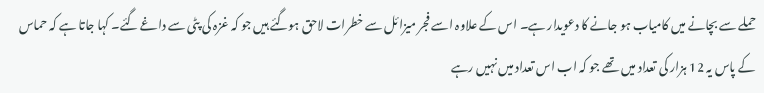حملے سے بچانے میں کامیاب ہو جانے کا دعویدار ہے۔ اس کے علاوہ اسے فجر میزائل سے خطرات لاحق ہوگئے ہیں جو کہ غزہ کی پٹی سے داغے گئے۔ کہا جاتا ہے کہ حماس کے پاس یہ 12 ہزار کی تعداد میں تھے جو کہ اب اس تعداد میں نہیں رہے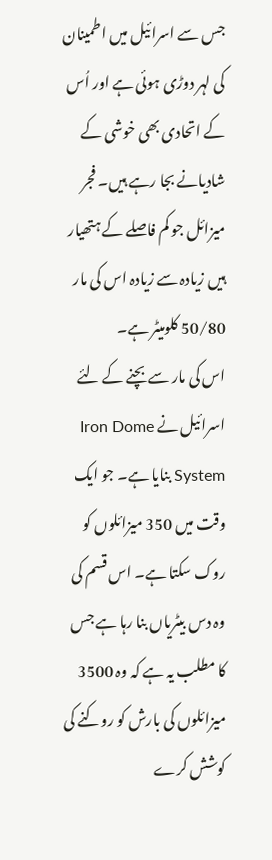جس سے اسرائیل میں اطمینان کی لہر دوڑی ہوئی ہے اور اُس کے اتحادی بھی خوشی کے شادیانے بجا رہے ہیں۔ فجر میزائل جو کم فاصلے کے ہتھیار ہیں زیادہ سے زیادہ اس کی مار 50/80 کلومیٹر ہے۔
اس کی مار سے بچنے کے لئے اسرائیل نے Iron Dome System بنایا ہے۔ جو ایک وقت میں 350 میزائلوں کو روک سکتا ہے۔ اس قسم کی وہ دس بیٹریاں بنا رہا ہے جس کا مطلب یہ ہے کہ وہ 3500 میزائلوں کی بارش کو روکنے کی کوشش کرے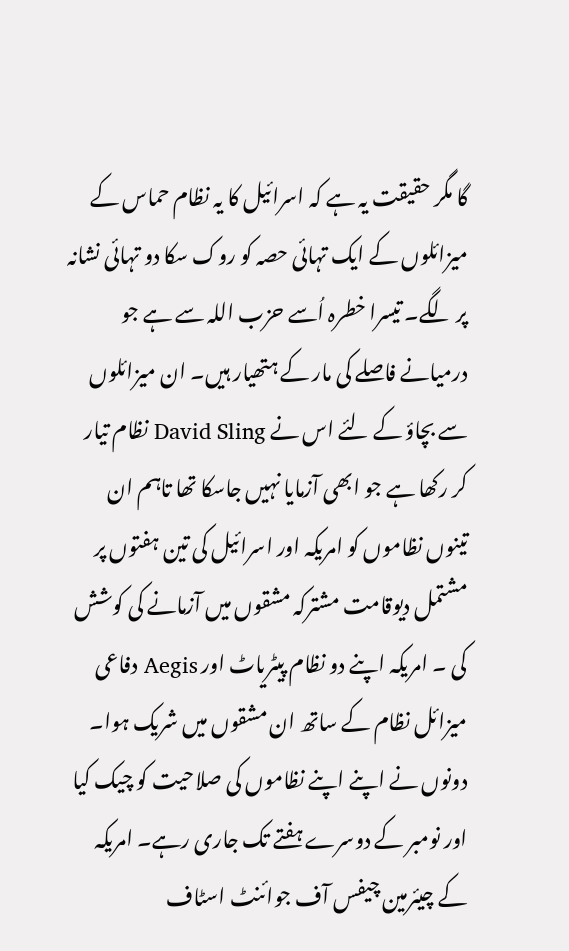گا مگر حقیقت یہ ہے کہ اسرائیل کا یہ نظام حماس کے میزائلوں کے ایک تہائی حصہ کو روک سکا دو تہائی نشانہ پر لگے۔ تیسرا خطرہ اُسے حزب اللہ سے ہے جو درمیانے فاصلے کی مار کے ہتھیار ہیں۔ ان میزائلوں سے بچاؤ کے لئے اس نے David Sling نظام تیار کر رکھا ہے جو ابھی آزمایا نہیں جاسکا تھا تاہم ان تینوں نظاموں کو امریکہ اور اسرائیل کی تین ہفتوں پر مشتمل دیوقامت مشترکہ مشقوں میں آزمانے کی کوشش کی ۔ امریکہ اپنے دو نظام پیٹریاٹ اور Aegis دفاعی میزائل نظام کے ساتھ ان مشقوں میں شریک ہوا۔ دونوں نے اپنے اپنے نظاموں کی صلاحیت کو چیک کیا اور نومبر کے دوسرے ہفتے تک جاری رہے۔ امریکہ کے چیئرمین چیفس آف جوائنٹ اسٹاف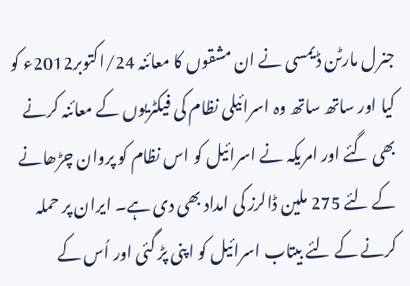جنرل مارٹن ڈیمسی نے ان مشقوں کا معائنہ 24/اکتوبر2012ء کو کیا اور ساتھ ساتھ وہ اسرائیلی نظام کی فیکٹریوں کے معائنہ کرنے بھی گئے اور امریکہ نے اسرائیل کو اس نظام کو پروان چڑھانے کے لئے 275 ملین ڈالرز کی امداد بھی دی ہے۔ ایران پر حملہ کرنے کے لئے بیتاب اسرائیل کو اپنی پڑ گئی اور اُس کے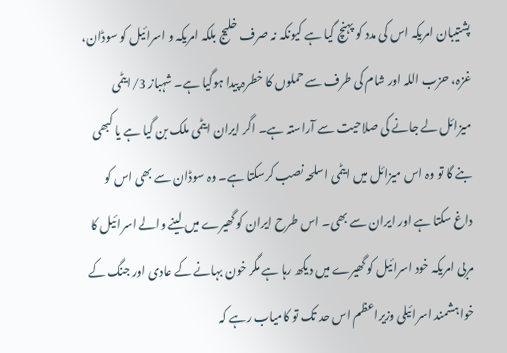پشتیبان امریکہ اس کی مدد کو پہنچ گیا ہے کیونکہ نہ صرف خلیج بلکہ امریکہ و اسرائیل کو سوڈان، غزہ، حزب اللہ اور شام کی طرف سے حملوں کا خطرہ پیدا ہوگیا ہے۔ شہباز 3/ایٹمی میزائل لے جانے کی صلاحیت سے آراستہ ہے۔ اگر ایران ایٹمی ملک بن گیا ہے یا کبھی بنے گا تو وہ اس میزائل میں ایٹمی اسلحہ نصب کرسکتا ہے۔ وہ سوڈان سے بھی اس کو داغ سکتا ہے اور ایران سے بھی۔ اس طرح ایران کو گھیرے میں لینے والے اسرائیل کا مربی امریکہ خود اسرائیل کو گھیرے میں دیکھ رہا ہے مگر خون بہانے کے عادی اور جنگ کے خواہشمند اسرائیلی وزیراعظم اس حد تک تو کامیاب رہے کہ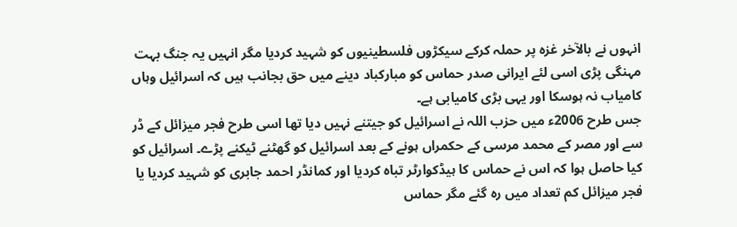انہوں نے بالآخر غزہ پر حملہ کرکے سیکڑوں فلسطینیوں کو شہید کردیا مگر انہیں یہ جنگ بہت مہنگی پڑی اسی لئے ایرانی صدر حماس کو مبارکباد دینے میں حق بجانب ہیں کہ اسرائیل وہاں کامیاب نہ ہوسکا اور یہی بڑی کامیابی ہے۔
جس طرح 2006ء میں حزب اللہ نے اسرائیل کو جیتنے نہیں دیا تھا اسی طرح فجر میزائل کے ڈر سے اور مصر کے محمد مرسی کے حکمراں ہونے کے بعد اسرائیل کو گھٹنے ٹیکنے پڑے۔ اسرائیل کو کیا حاصل ہوا کہ اس نے حماس کا ہیڈکوارٹر تباہ کردیا اور کمانڈر احمد جابری کو شہید کردیا یا فجر میزائل کم تعداد میں رہ گئے مگر حماس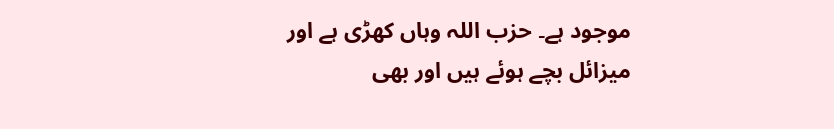موجود ہے۔ حزب اللہ وہاں کھڑی ہے اور میزائل بچے ہوئے ہیں اور بھی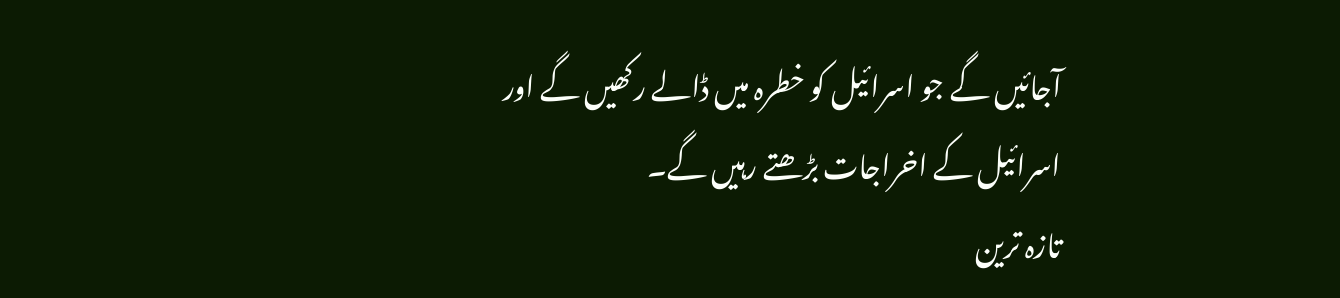آجائیں گے جو اسرائیل کو خطرہ میں ڈالے رکھیں گے اور اسرائیل کے اخراجات بڑھتے رہیں گے۔
تازہ ترین